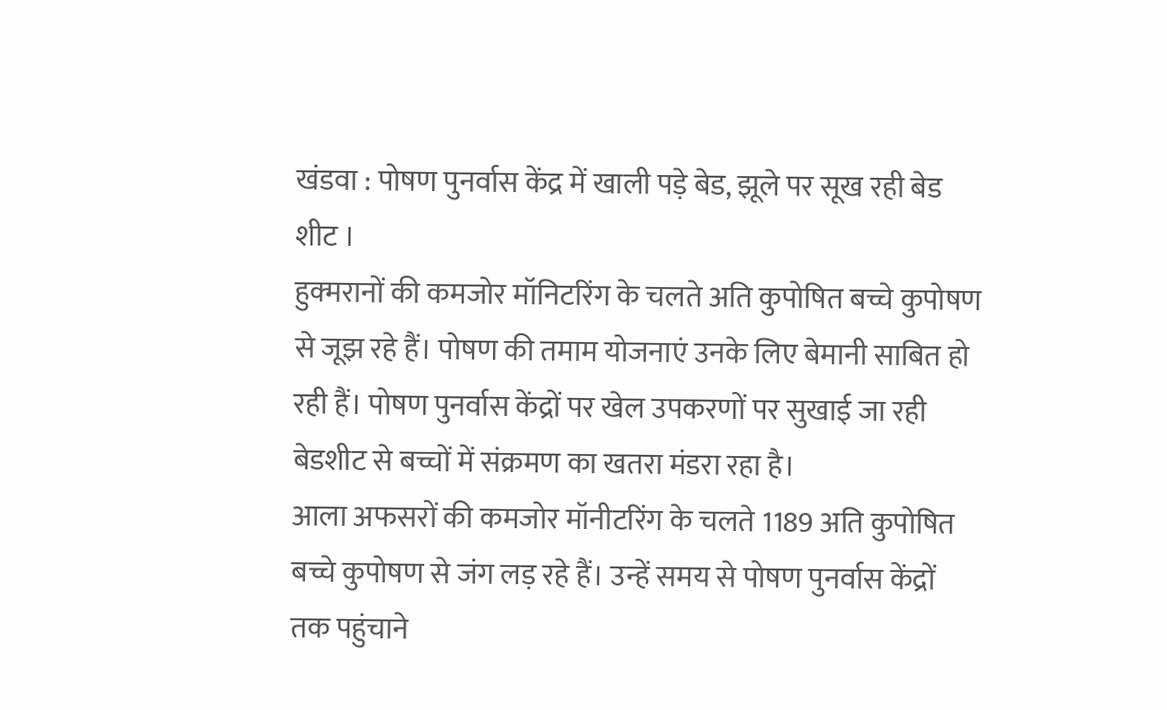खंडवा : पोषण पुनर्वास केंद्र में खाली पड़े बेड, झूले पर सूख रही बेड शीट ।
हुक्मरानों की कमजोर मॉनिटरिंग के चलते अति कुपोषित बच्चे कुपोषण से जूझ रहे हैं। पोषण की तमाम योजनाएं उनके लिए बेमानी साबित हो रही हैं। पोषण पुनर्वास केंद्रों पर खेल उपकरणों पर सुखाई जा रही बेडशीट से बच्चों में संक्रमण का खतरा मंडरा रहा है।
आला अफसरों की कमजोर मॉनीटरिंग के चलते 1189 अति कुपोषित बच्चे कुपोषण से जंग लड़ रहे हैं। उन्हें समय से पोषण पुनर्वास केंद्रों तक पहुंचाने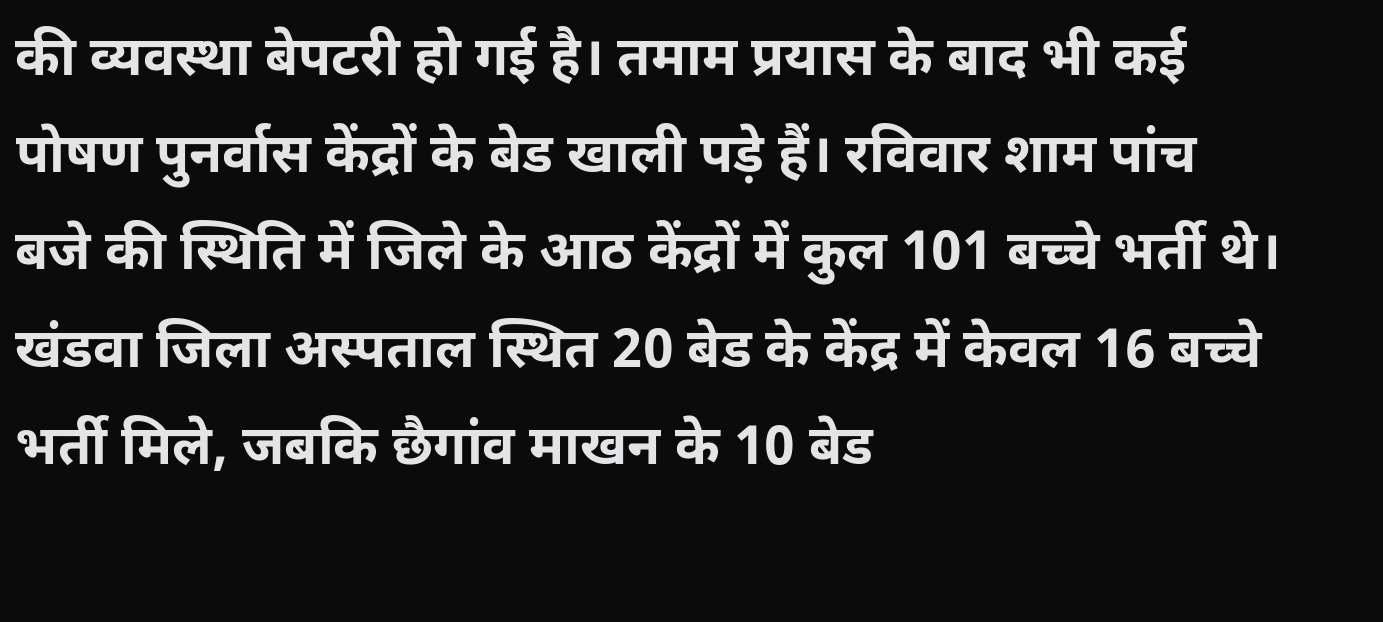की व्यवस्था बेपटरी हो गई है। तमाम प्रयास के बाद भी कई पोषण पुनर्वास केंद्रों के बेड खाली पड़े हैं। रविवार शाम पांच बजे की स्थिति में जिले के आठ केंद्रों में कुल 101 बच्चे भर्ती थे। खंडवा जिला अस्पताल स्थित 20 बेड के केंद्र में केवल 16 बच्चे भर्ती मिले, जबकि छैगांव माखन के 10 बेड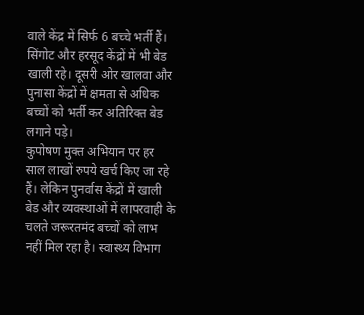वाले केंद्र में सिर्फ 6 बच्चे भर्ती हैं। सिंगोट और हरसूद केंद्रों में भी बेड खाली रहे। दूसरी ओर खालवा और पुनासा केंद्रों में क्षमता से अधिक बच्चों को भर्ती कर अतिरिक्त बेड लगाने पड़े।
कुपोषण मुक्त अभियान पर हर साल लाखों रुपये खर्च किए जा रहे हैं। लेकिन पुनर्वास केंद्रों में खाली बेड और व्यवस्थाओं में लापरवाही के चलते जरूरतमंद बच्चों को लाभ नहीं मिल रहा है। स्वास्थ्य विभाग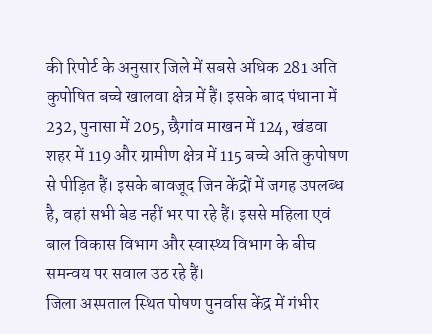की रिपोर्ट के अनुसार जिले में सबसे अधिक 281 अति कुपोषित बच्चे खालवा क्षेत्र में हैं। इसके बाद पंधाना में 232, पुनासा में 205, छैगांव माखन में 124, खंडवा शहर में 119 और ग्रामीण क्षेत्र में 115 बच्चे अति कुपोषण से पीड़ित हैं। इसके बावजूद जिन केंद्रों में जगह उपलब्ध है, वहां सभी बेड नहीं भर पा रहे हैं। इससे महिला एवं बाल विकास विभाग और स्वास्थ्य विभाग के बीच समन्वय पर सवाल उठ रहे हैं।
जिला अस्पताल स्थित पोषण पुनर्वास केंद्र में गंभीर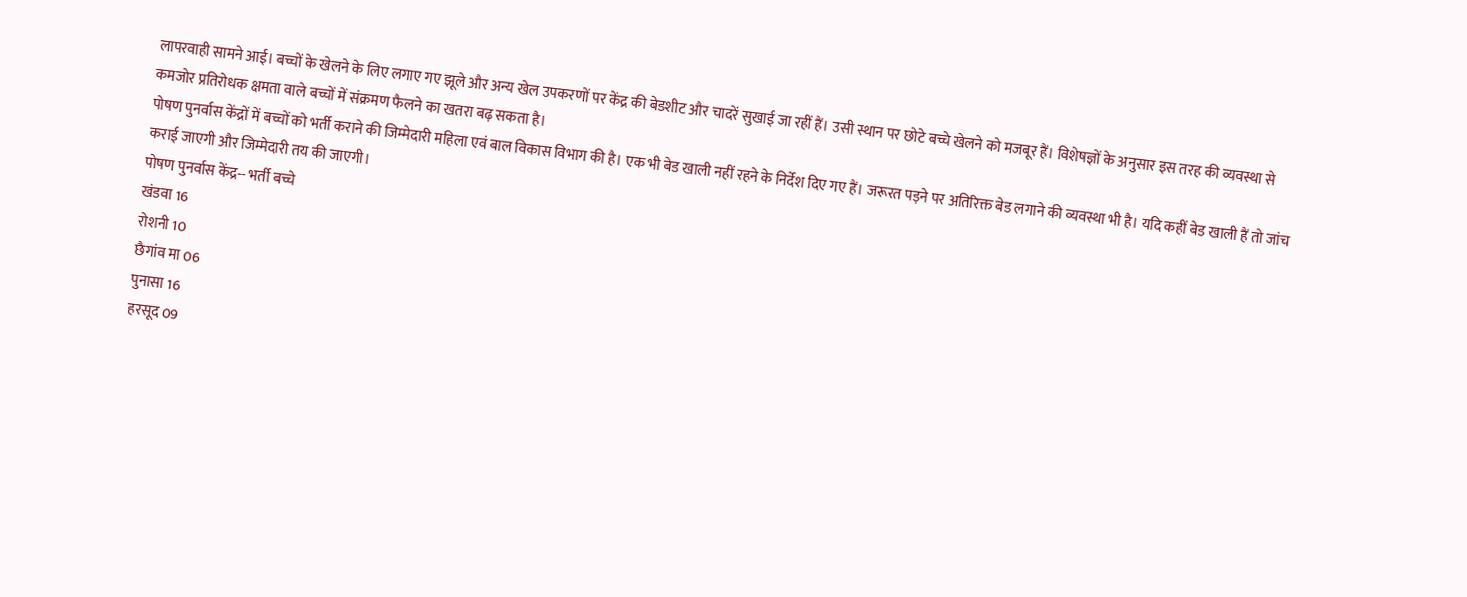लापरवाही सामने आई। बच्चों के खेलने के लिए लगाए गए झूले और अन्य खेल उपकरणों पर केंद्र की बेडशीट और चादरें सुखाई जा रहीं हैं। उसी स्थान पर छोटे बच्चे खेलने को मजबूर हैं। विशेषज्ञों के अनुसार इस तरह की व्यवस्था से कमजोर प्रतिरोधक क्षमता वाले बच्चों में संक्रमण फैलने का खतरा बढ़ सकता है।
पोषण पुनर्वास केंद्रों में बच्चों को भर्ती कराने की जिम्मेदारी महिला एवं बाल विकास विभाग की है। एक भी बेड खाली नहीं रहने के निर्देश दिए गए हैं। जरूरत पड़ने पर अतिरिक्त बेड लगाने की व्यवस्था भी है। यदि कहीं बेड खाली हैं तो जांच कराई जाएगी और जिम्मेदारी तय की जाएगी।
पोषण पुनर्वास केंद्र-- भर्ती बच्चे
खंडवा 16
रोशनी 10
छैगांव मा 06
पुनासा 16
हरसूद 09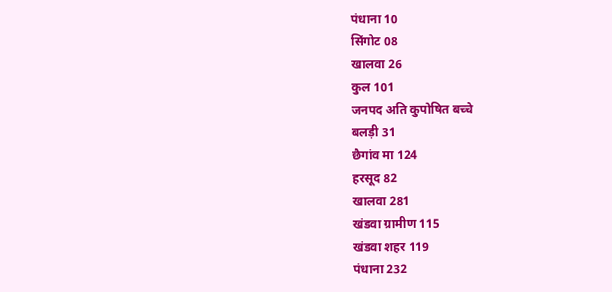पंधाना 10
सिंगोट 08
खालवा 26
कुल 101
जनपद अति कुपोषित बच्चे
बलड़ी 31
छैगांव मा 124
हरसूद 82
खालवा 281
खंडवा ग्रामीण 115
खंडवा शहर 119
पंधाना 232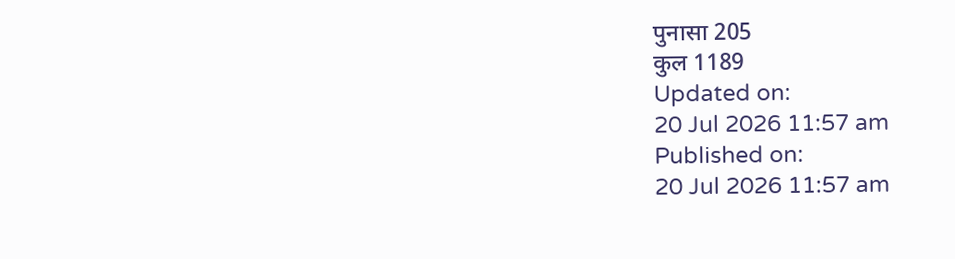पुनासा 205
कुल 1189
Updated on:
20 Jul 2026 11:57 am
Published on:
20 Jul 2026 11:57 am